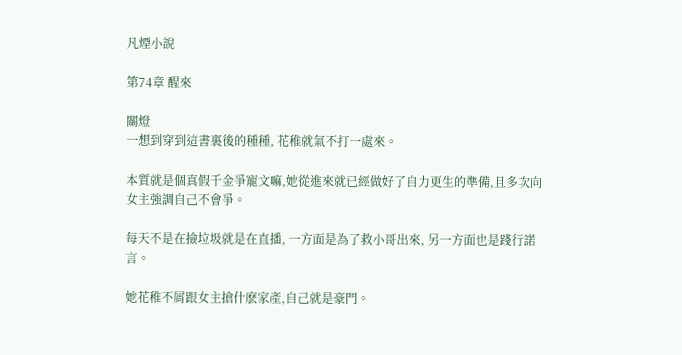凡煙小說

第74章 醒來

關燈
一想到穿到這書裏後的種種, 花稚就氣不打一處來。

本質就是個真假千金爭寵文嘛,她從進來就已經做好了自力更生的準備,且多次向女主強調自己不會爭。

每天不是在撿垃圾就是在直播, 一方面是為了救小哥出來, 另一方面也是踐行諾言。

她花稚不屑跟女主搶什麽家產,自己就是豪門。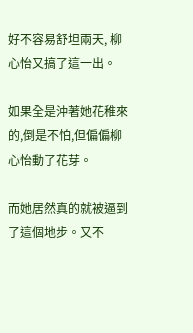好不容易舒坦兩天, 柳心怡又搞了這一出。

如果全是沖著她花稚來的,倒是不怕,但偏偏柳心怡動了花芽。

而她居然真的就被逼到了這個地步。又不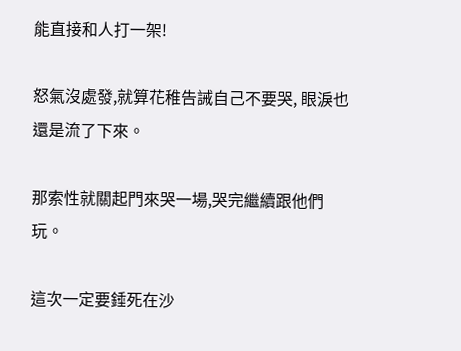能直接和人打一架!

怒氣沒處發,就算花稚告誡自己不要哭, 眼淚也還是流了下來。

那索性就關起門來哭一場,哭完繼續跟他們玩。

這次一定要錘死在沙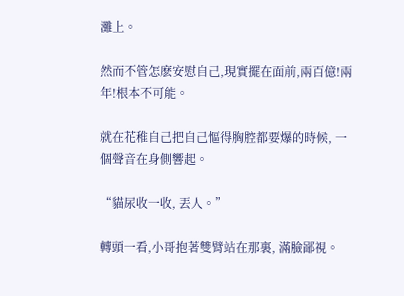灘上。

然而不管怎麽安慰自己,現實擺在面前,兩百億!兩年!根本不可能。

就在花稚自己把自己慪得胸腔都要爆的時候, 一個聲音在身側響起。

“貓尿收一收, 丟人。”

轉頭一看,小哥抱著雙臂站在那裏, 滿臉鄙視。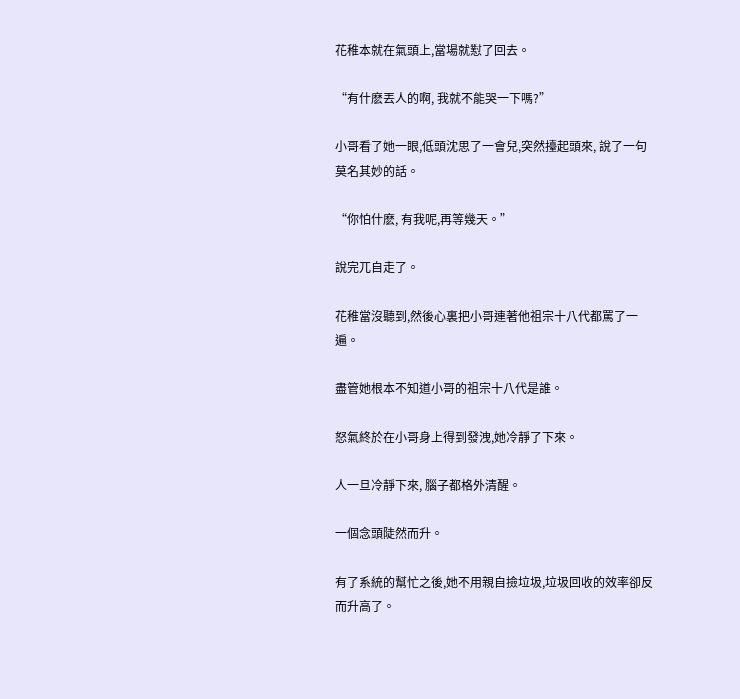花稚本就在氣頭上,當場就懟了回去。

“有什麽丟人的啊, 我就不能哭一下嗎?”

小哥看了她一眼,低頭沈思了一會兒,突然擡起頭來, 說了一句莫名其妙的話。

“你怕什麽, 有我呢,再等幾天。”

說完兀自走了。

花稚當沒聽到,然後心裏把小哥連著他祖宗十八代都罵了一遍。

盡管她根本不知道小哥的祖宗十八代是誰。

怒氣終於在小哥身上得到發洩,她冷靜了下來。

人一旦冷靜下來, 腦子都格外清醒。

一個念頭陡然而升。

有了系統的幫忙之後,她不用親自撿垃圾,垃圾回收的效率卻反而升高了。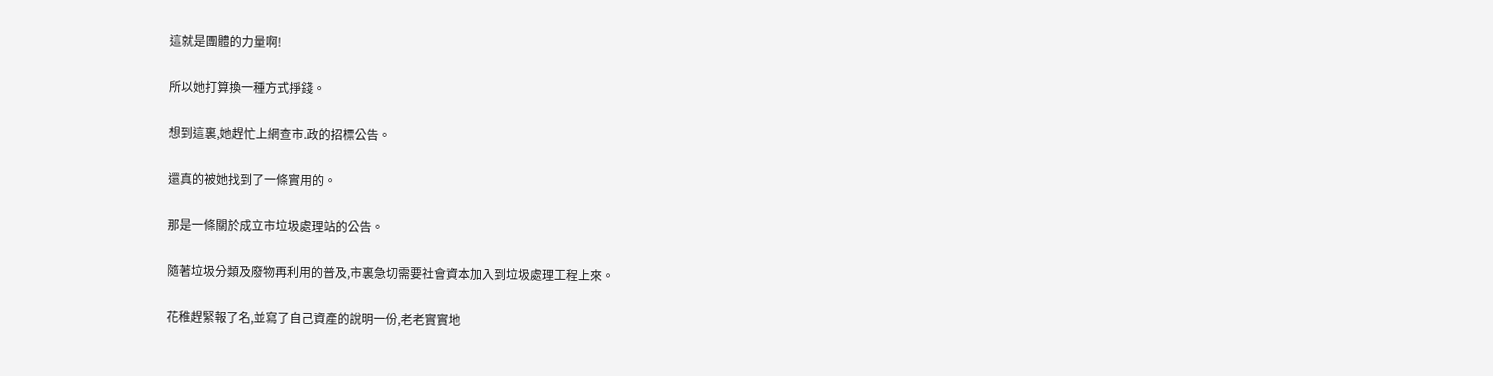這就是團體的力量啊!

所以她打算換一種方式掙錢。

想到這裏,她趕忙上網查市.政的招標公告。

還真的被她找到了一條實用的。

那是一條關於成立市垃圾處理站的公告。

隨著垃圾分類及廢物再利用的普及,市裏急切需要社會資本加入到垃圾處理工程上來。

花稚趕緊報了名,並寫了自己資產的說明一份,老老實實地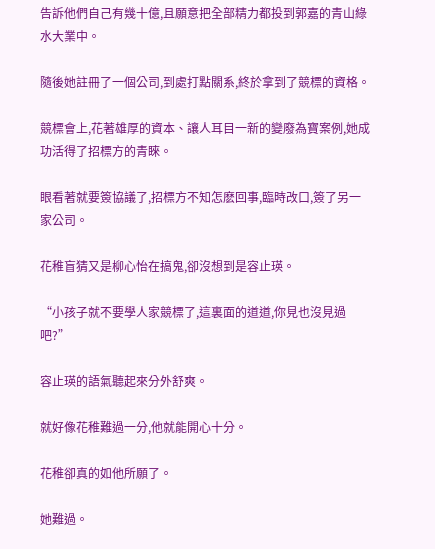告訴他們自己有幾十億,且願意把全部精力都投到郭嘉的青山綠水大業中。

隨後她註冊了一個公司,到處打點關系,終於拿到了競標的資格。

競標會上,花著雄厚的資本、讓人耳目一新的變廢為寶案例,她成功活得了招標方的青睞。

眼看著就要簽協議了,招標方不知怎麽回事,臨時改口,簽了另一家公司。

花稚盲猜又是柳心怡在搞鬼,卻沒想到是容止瑛。

“小孩子就不要學人家競標了,這裏面的道道,你見也沒見過吧?”

容止瑛的語氣聽起來分外舒爽。

就好像花稚難過一分,他就能開心十分。

花稚卻真的如他所願了。

她難過。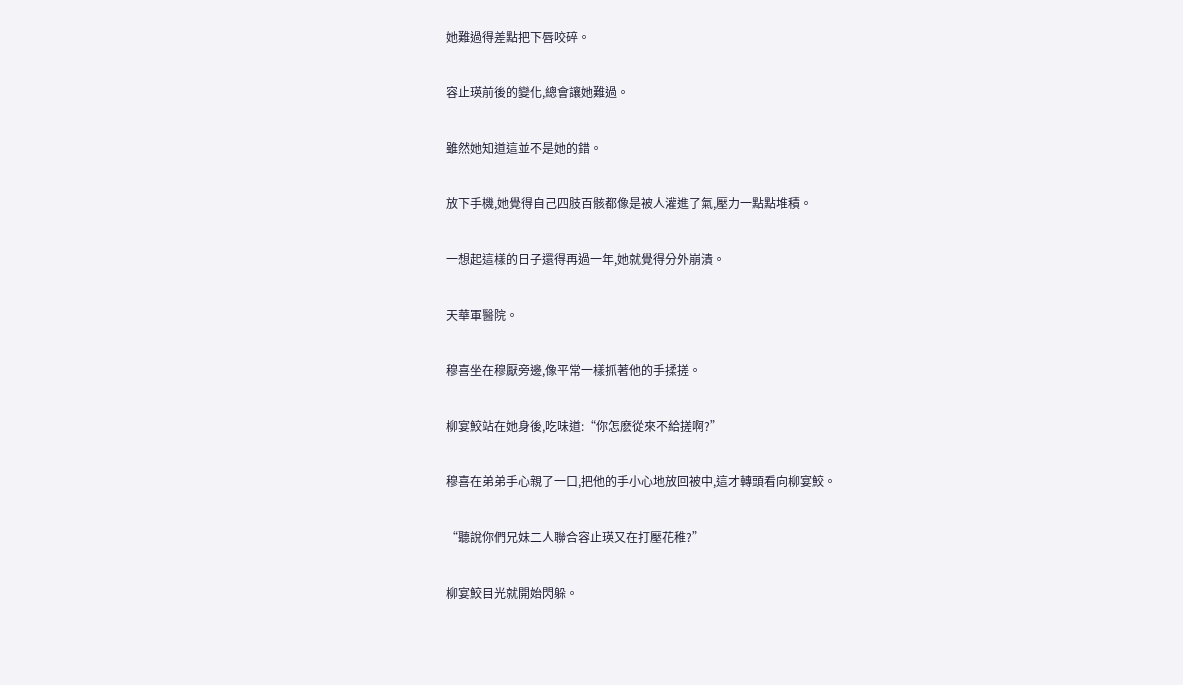她難過得差點把下唇咬碎。

容止瑛前後的變化,總會讓她難過。

雖然她知道這並不是她的錯。

放下手機,她覺得自己四肢百骸都像是被人灌進了氣,壓力一點點堆積。

一想起這樣的日子還得再過一年,她就覺得分外崩潰。

天華軍醫院。

穆喜坐在穆厭旁邊,像平常一樣抓著他的手揉搓。

柳宴鮫站在她身後,吃味道:“你怎麽從來不給搓啊?”

穆喜在弟弟手心親了一口,把他的手小心地放回被中,這才轉頭看向柳宴鮫。

“聽說你們兄妹二人聯合容止瑛又在打壓花稚?”

柳宴鮫目光就開始閃躲。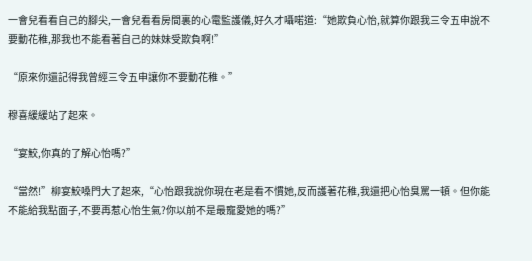一會兒看看自己的腳尖,一會兒看看房間裏的心電監護儀,好久才囁喏道:“她欺負心怡,就算你跟我三令五申說不要動花稚,那我也不能看著自己的妹妹受欺負啊!”

“原來你還記得我曾經三令五申讓你不要動花稚。”

穆喜緩緩站了起來。

“宴鮫,你真的了解心怡嗎?”

“當然!”柳宴鮫嗓門大了起來,“心怡跟我說你現在老是看不慣她,反而護著花稚,我還把心怡臭罵一頓。但你能不能給我點面子,不要再惹心怡生氣?你以前不是最寵愛她的嗎?”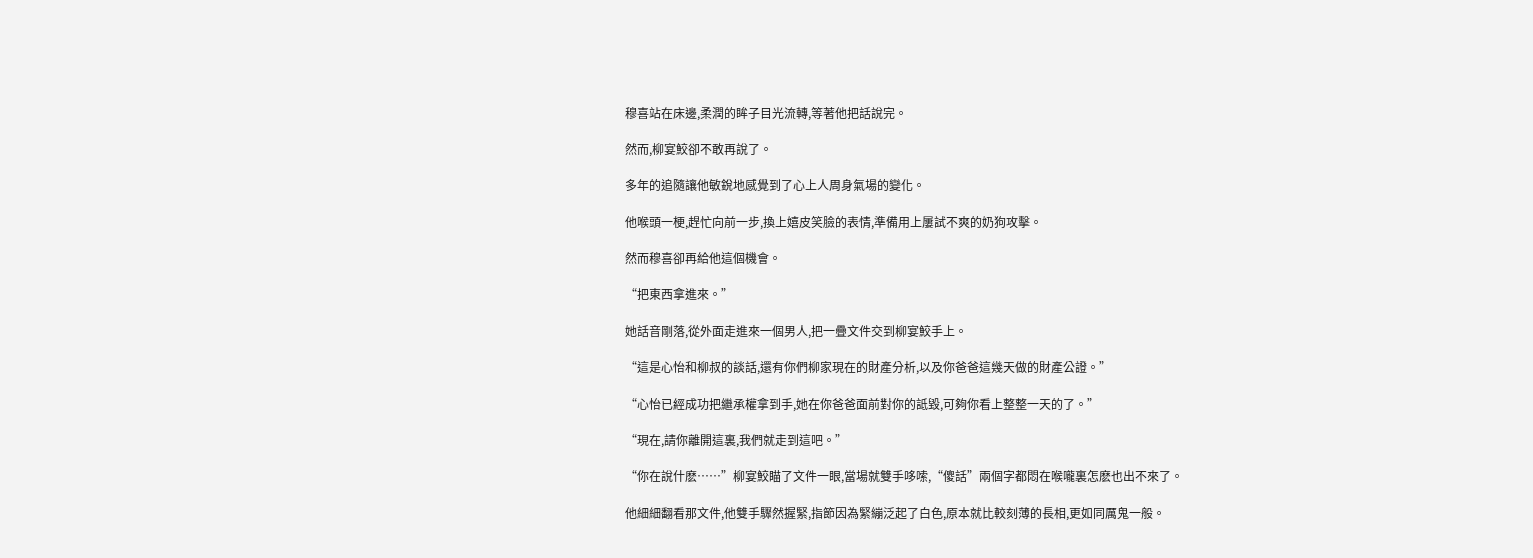穆喜站在床邊,柔潤的眸子目光流轉,等著他把話說完。

然而,柳宴鮫卻不敢再說了。

多年的追隨讓他敏銳地感覺到了心上人周身氣場的變化。

他喉頭一梗,趕忙向前一步,換上嬉皮笑臉的表情,準備用上屢試不爽的奶狗攻擊。

然而穆喜卻再給他這個機會。

“把東西拿進來。”

她話音剛落,從外面走進來一個男人,把一疊文件交到柳宴鮫手上。

“這是心怡和柳叔的談話,還有你們柳家現在的財產分析,以及你爸爸這幾天做的財產公證。”

“心怡已經成功把繼承權拿到手,她在你爸爸面前對你的詆毀,可夠你看上整整一天的了。”

“現在,請你離開這裏,我們就走到這吧。”

“你在說什麽……”柳宴鮫瞄了文件一眼,當場就雙手哆嗦,“傻話”兩個字都悶在喉嚨裏怎麽也出不來了。

他細細翻看那文件,他雙手驟然握緊,指節因為緊繃泛起了白色,原本就比較刻薄的長相,更如同厲鬼一般。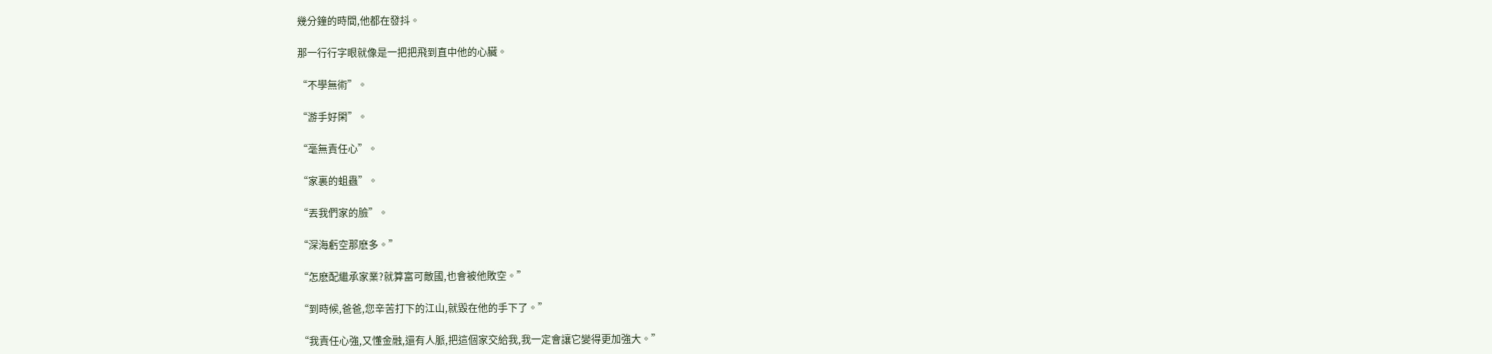幾分鐘的時間,他都在發抖。

那一行行字眼就像是一把把飛到直中他的心臟。

“不學無術”。

“游手好閑”。

“毫無責任心”。

“家裏的蛆蟲”。

“丟我們家的臉”。

“深海虧空那麽多。”

“怎麽配繼承家業?就算富可敵國,也會被他敗空。”

“到時候,爸爸,您辛苦打下的江山,就毀在他的手下了。”

“我責任心強,又懂金融,還有人脈,把這個家交給我,我一定會讓它變得更加強大。”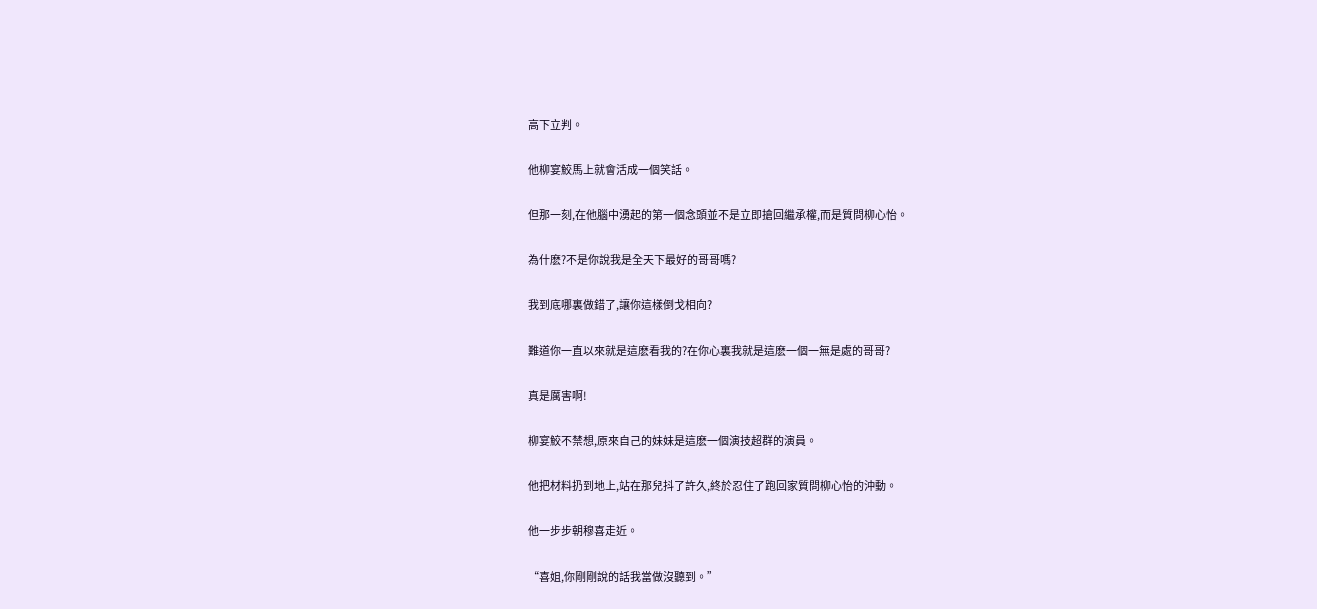高下立判。

他柳宴鮫馬上就會活成一個笑話。

但那一刻,在他腦中湧起的第一個念頭並不是立即搶回繼承權,而是質問柳心怡。

為什麽?不是你說我是全天下最好的哥哥嗎?

我到底哪裏做錯了,讓你這樣倒戈相向?

難道你一直以來就是這麽看我的?在你心裏我就是這麽一個一無是處的哥哥?

真是厲害啊!

柳宴鮫不禁想,原來自己的妹妹是這麽一個演技超群的演員。

他把材料扔到地上,站在那兒抖了許久,終於忍住了跑回家質問柳心怡的沖動。

他一步步朝穆喜走近。

“喜姐,你剛剛說的話我當做沒聽到。”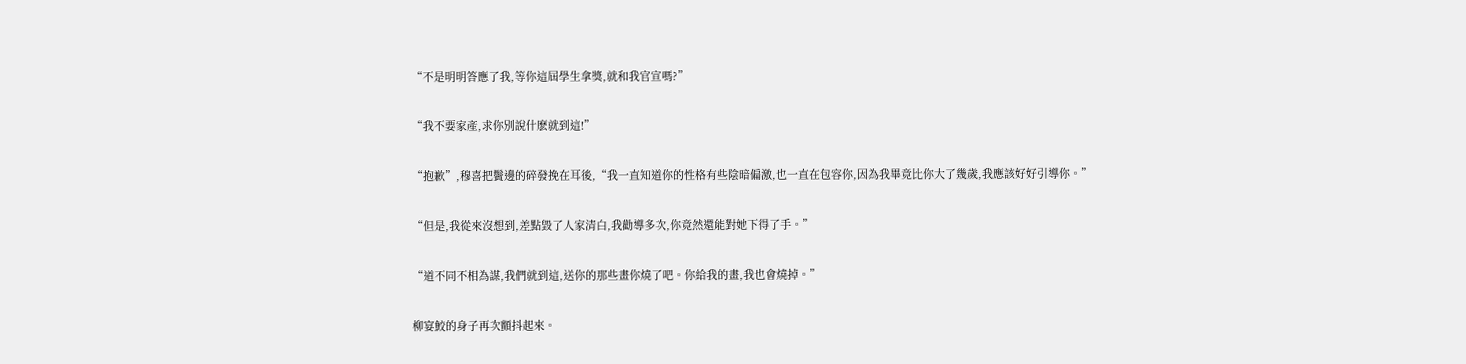“不是明明答應了我,等你這屆學生拿獎,就和我官宣嗎?”

“我不要家產,求你別說什麽就到這!”

“抱歉”,穆喜把鬢邊的碎發挽在耳後,“我一直知道你的性格有些陰暗偏激,也一直在包容你,因為我畢竟比你大了幾歲,我應該好好引導你。”

“但是,我從來沒想到,差點毀了人家清白,我勸導多次,你竟然還能對她下得了手。”

“道不同不相為謀,我們就到這,送你的那些畫你燒了吧。你給我的畫,我也會燒掉。”

柳宴鮫的身子再次顫抖起來。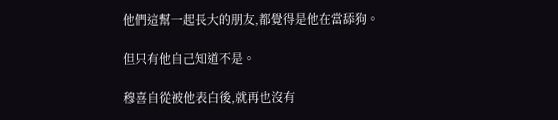他們這幫一起長大的朋友,都覺得是他在當舔狗。

但只有他自己知道不是。

穆喜自從被他表白後,就再也沒有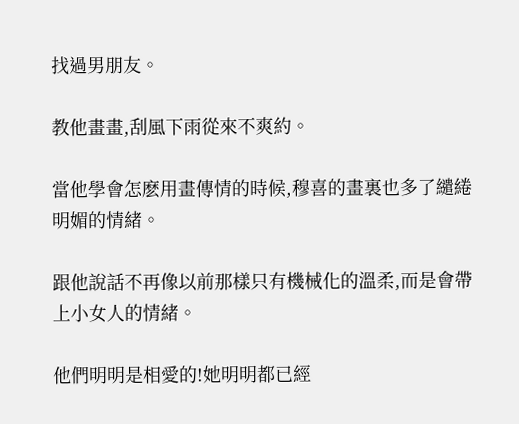找過男朋友。

教他畫畫,刮風下雨從來不爽約。

當他學會怎麽用畫傳情的時候,穆喜的畫裏也多了繾綣明媚的情緒。

跟他說話不再像以前那樣只有機械化的溫柔,而是會帶上小女人的情緒。

他們明明是相愛的!她明明都已經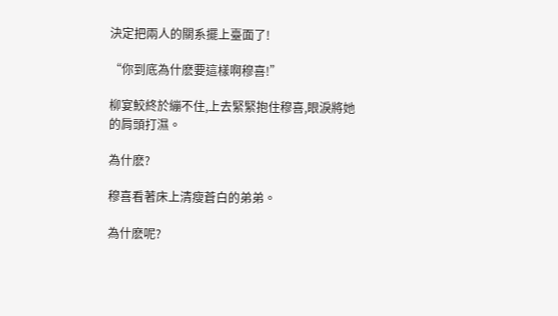決定把兩人的關系擺上臺面了!

“你到底為什麽要這樣啊穆喜!”

柳宴鮫終於繃不住,上去緊緊抱住穆喜,眼淚將她的肩頭打濕。

為什麽?

穆喜看著床上清瘦蒼白的弟弟。

為什麽呢?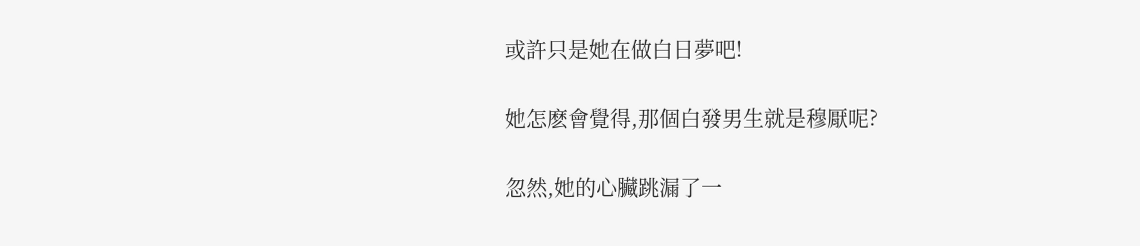或許只是她在做白日夢吧!

她怎麽會覺得,那個白發男生就是穆厭呢?

忽然,她的心臟跳漏了一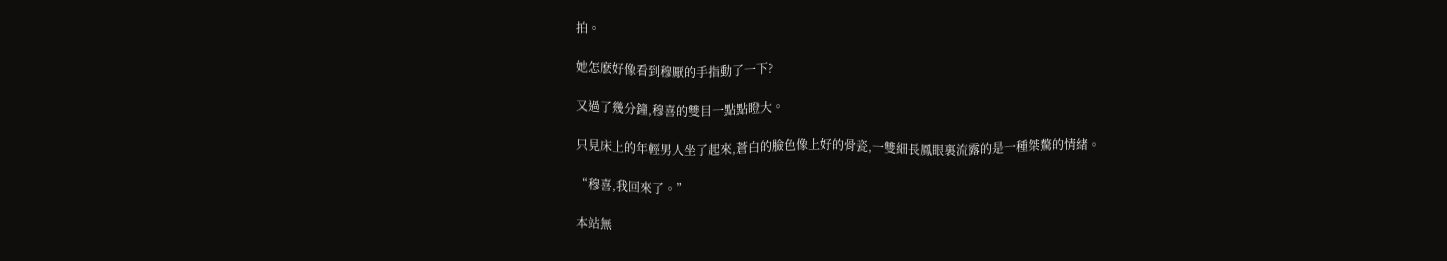拍。

她怎麽好像看到穆厭的手指動了一下?

又過了幾分鐘,穆喜的雙目一點點瞪大。

只見床上的年輕男人坐了起來,蒼白的臉色像上好的骨瓷,一雙細長鳳眼裏流露的是一種桀驁的情緒。

“穆喜,我回來了。”

本站無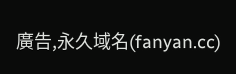廣告,永久域名(fanyan.cc)